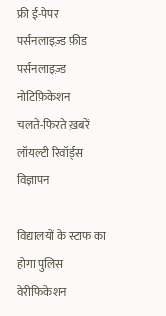फ्री ई-पेपर
पर्सनलाइज़्ड फ़ीड
पर्सनलाइज़्ड नोटिफ़िकेशन
चलते-फिरते ख़बरें
लॉयल्टी रिवॉर्ड्स
विज्ञापन

विद्यालयों के स्टाफ का होगा पुलिस वेरीफिकेशन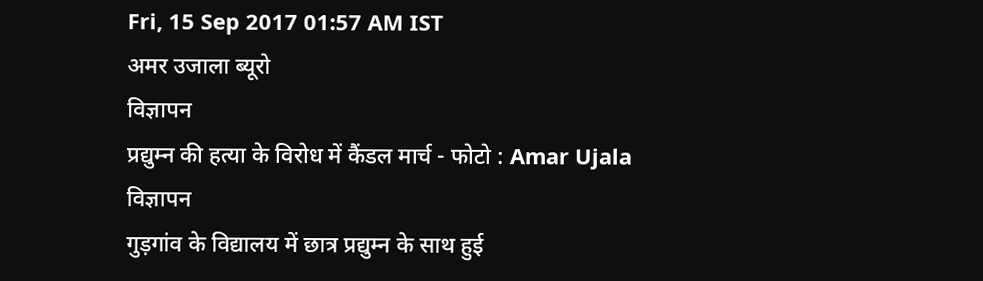Fri, 15 Sep 2017 01:57 AM IST
अमर उजाला ब्यूरो
विज्ञापन
प्रद्युम्न की हत्या के विरोध में कैंडल मार्च - फोटो : Amar Ujala
विज्ञापन
गुड़गांव के विद्यालय में छात्र प्रद्युम्न के साथ हुई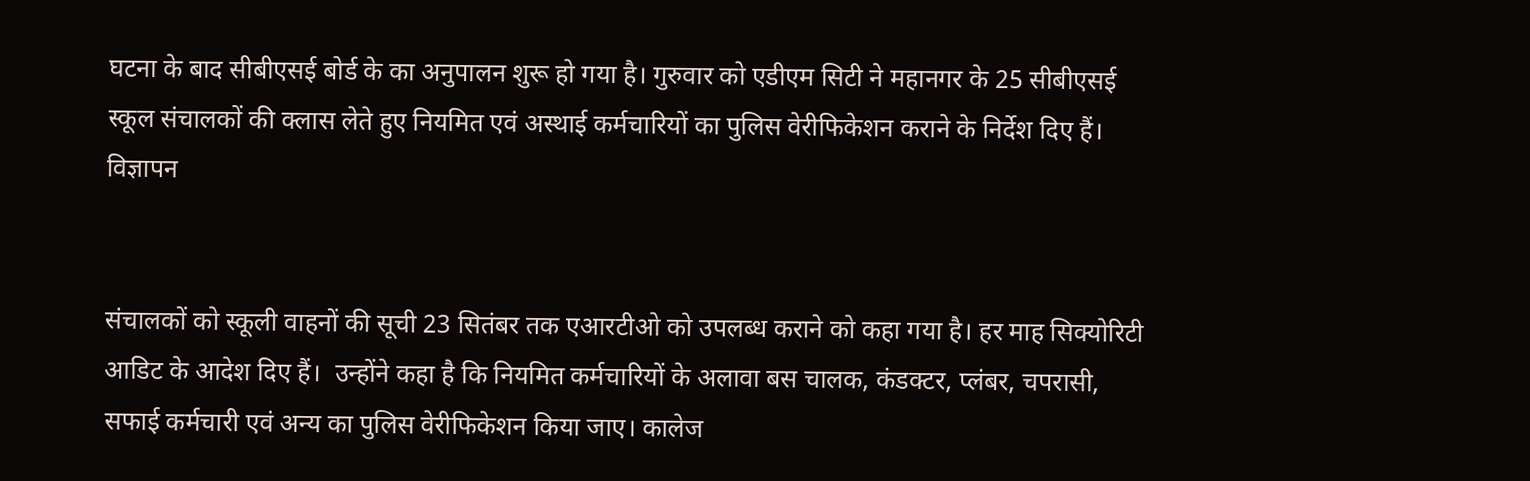घटना के बाद सीबीएसई बोर्ड के का अनुपालन शुरू हो गया है। गुरुवार को एडीएम सिटी ने महानगर के 25 सीबीएसई स्कूल संचालकों की क्लास लेते हुए नियमित एवं अस्थाई कर्मचारियों का पुलिस वेरीफिकेशन कराने के निर्देश दिए हैं।
विज्ञापन


संचालकों को स्कूली वाहनों की सूची 23 सितंबर तक एआरटीओ को उपलब्ध कराने को कहा गया है। हर माह सिक्योरिटी आडिट के आदेश दिए हैं।  उन्होंने कहा है कि नियमित कर्मचारियों के अलावा बस चालक, कंडक्टर, प्लंबर, चपरासी, सफाई कर्मचारी एवं अन्य का पुलिस वेरीफिकेशन किया जाए। कालेज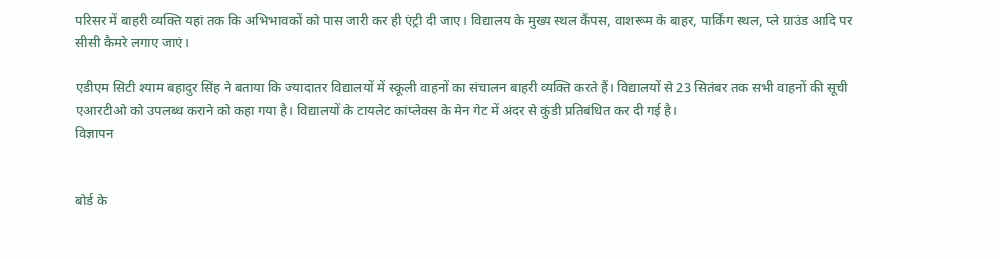परिसर में बाहरी व्यक्ति यहां तक कि अभिभावकों को पास जारी कर ही एंट्री दी जाए। विद्यालय के मुख्य स्थल कैंपस, वाशरूम के बाहर, पार्किंग स्थल, प्ले ग्राउंड आदि पर सीसी कैमरे लगाए जाएं।

एडीएम सिटी श्याम बहादुर सिंह ने बताया कि ज्यादातर विद्यालयों में स्कूली वाहनों का संचालन बाहरी व्यक्ति करते हैं। विद्यालयों से 23 सितंबर तक सभी वाहनों की सूची एआरटीओ को उपलब्ध कराने को कहा गया है। विद्यालयों के टायलेट कांप्लेक्स के मेन गेट में अंदर से कुंडी प्रतिबंधित कर दी गई है।
विज्ञापन


बोर्ड के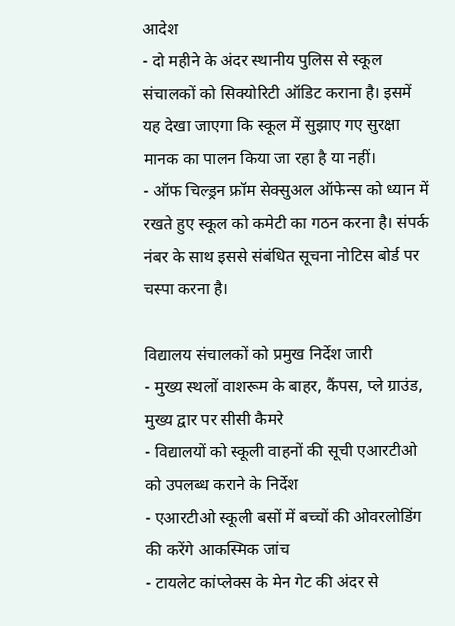आदेश
- दो महीने के अंदर स्थानीय पुलिस से स्कूल संचालकों को सिक्योरिटी ऑडिट कराना है। इसमें यह देखा जाएगा कि स्कूल में सुझाए गए सुरक्षा मानक का पालन किया जा रहा है या नहीं।
- ऑफ चिल्ड्रन फ्रॉम सेक्सुअल ऑफेन्स को ध्यान में रखते हुए स्कूल को कमेटी का गठन करना है। संपर्क नंबर के साथ इससे संबंधित सूचना नोटिस बोर्ड पर चस्पा करना है।

विद्यालय संचालकों को प्रमुख निर्देश जारी
- मुख्य स्थलों वाशरूम के बाहर, कैंपस, प्ले ग्राउंड, मुख्य द्वार पर सीसी कैमरे
- विद्यालयों को स्कूली वाहनों की सूची एआरटीओ को उपलब्ध कराने के निर्देश
- एआरटीओ स्कूली बसों में बच्चों की ओवरलोडिंग की करेंगे आकस्मिक जांच
- टायलेट कांप्लेक्स के मेन गेट की अंदर से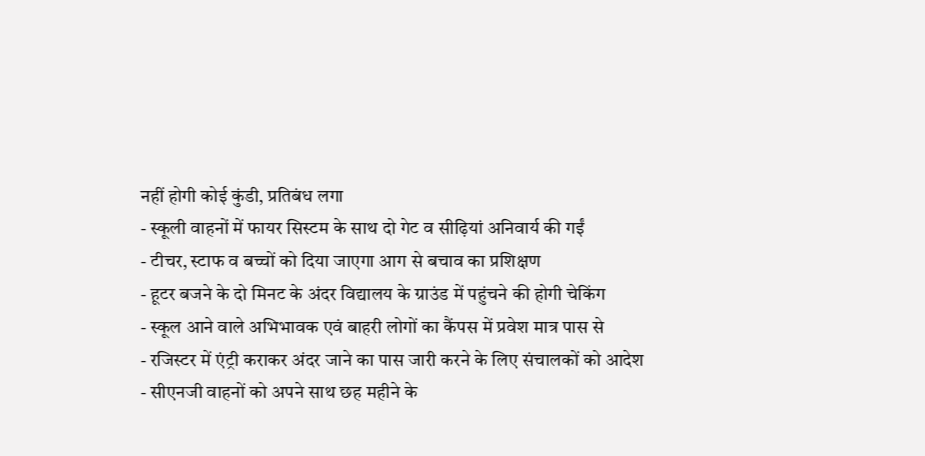नहीं होगी कोई कुंडी, प्रतिबंध लगा
- स्कूली वाहनों में फायर सिस्टम के साथ दो गेट व सीढ़ियां अनिवार्य की गईं
- टीचर, स्टाफ व बच्चों को दिया जाएगा आग से बचाव का प्रशिक्षण
- हूटर बजने के दो मिनट के अंदर विद्यालय के ग्राउंड में पहुंचने की होगी चेकिंग
- स्कूल आने वाले अभिभावक एवं बाहरी लोगों का कैंपस में प्रवेश मात्र पास से
- रजिस्टर में एंट्री कराकर अंदर जाने का पास जारी करने के लिए संचालकों को आदेश
- सीएनजी वाहनों को अपने साथ छह महीने के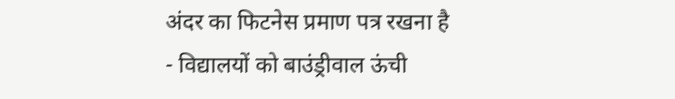अंदर का फिटनेस प्रमाण पत्र रखना है
- विद्यालयों को बाउंड्रीवाल ऊंची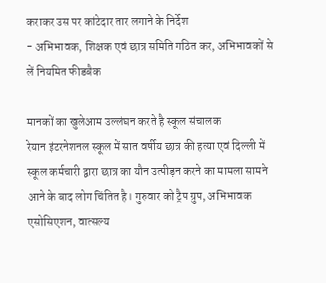कराकर उस पर कांटेदार तार लगाने के निर्देश
- अभिभावक, शिक्षक एवं छात्र समिति गठित कर, अभिभावकों से लें नियमित फीडबैक

मानकों का खुलेआम उल्लंघन करते है स्कूल संचालक
रेयान इंटरनेशनल स्कूल में सात वर्षीय छात्र की हत्या एवं दिल्ली में स्कूल कर्मचारी द्वारा छात्र का यौन उत्पीड़न करने का मामला सामने आने के बाद लोग चिंतित है। गुरुवार को ट्रैप ग्रुप, अभिभावक एसोसिएशन, वात्सल्य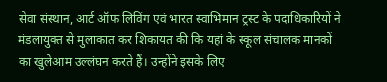सेवा संस्थान, आर्ट ऑफ लिविंग एवं भारत स्वाभिमान ट्रस्ट के पदाधिकारियों ने मंडलायुक्त से मुलाकात कर शिकायत की कि यहां के स्कूल संचालक मानकों का खुलेआम उल्लंघन करते हैं। उन्होंने इसके लिए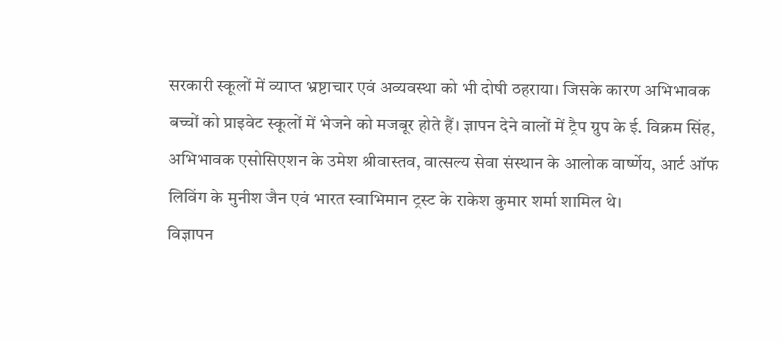सरकारी स्कूलों में व्याप्त भ्रष्टाचार एवं अव्यवस्था को भी दोषी ठहराया। जिसके कारण अभिभावक बच्चों को प्राइवेट स्कूलों में भेजने को मजबूर होते हैं। ज्ञापन देने वालों में ट्रैप ग्रुप के ई. विक्रम सिंह, अभिभावक एसोसिएशन के उमेश श्रीवास्तव, वात्सल्य सेवा संस्थान के आलोक वार्ष्णेय, आर्ट ऑफ लिविंग के मुनीश जैन एवं भारत स्वाभिमान ट्रस्ट के राकेश कुमार शर्मा शामिल थे।
विज्ञापन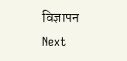विज्ञापन
Next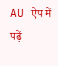AU ऐप में पढ़ें